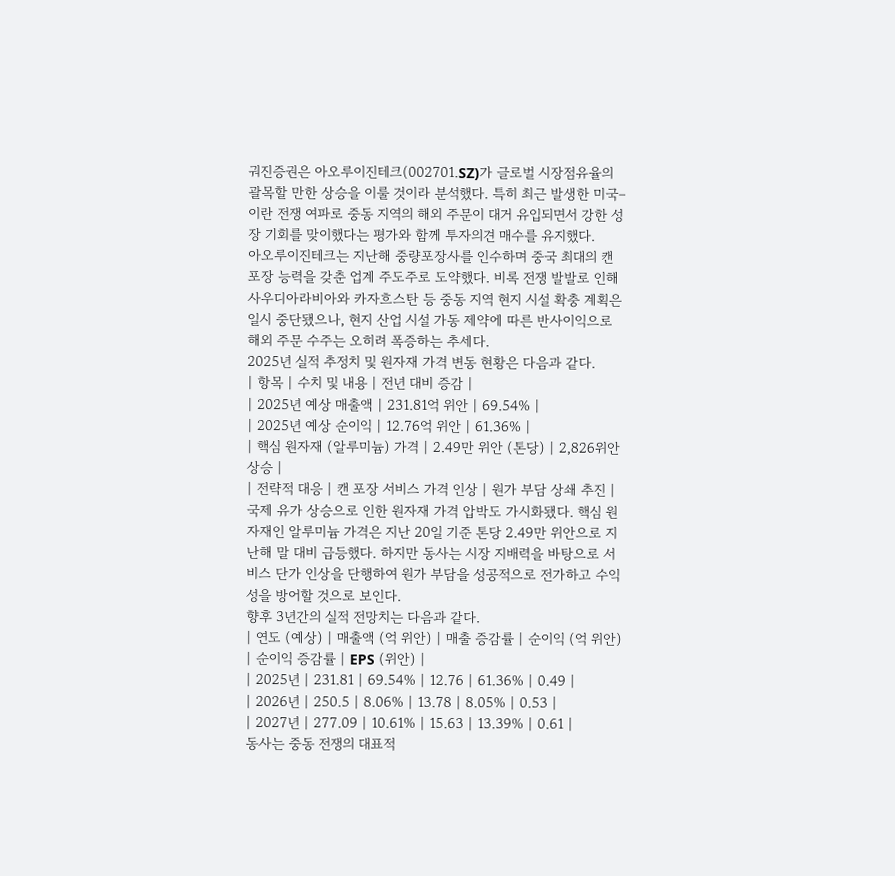궈진증권은 아오루이진테크(002701.SZ)가 글로벌 시장점유율의 괄목할 만한 상승을 이룰 것이라 분석했다. 특히 최근 발생한 미국–이란 전쟁 여파로 중동 지역의 해외 주문이 대거 유입되면서 강한 성장 기회를 맞이했다는 평가와 함께 투자의견 매수를 유지했다.
아오루이진테크는 지난해 중량포장사를 인수하며 중국 최대의 캔 포장 능력을 갖춘 업계 주도주로 도약했다. 비록 전쟁 발발로 인해 사우디아라비아와 카자흐스탄 등 중동 지역 현지 시설 확충 계획은 일시 중단됐으나, 현지 산업 시설 가동 제약에 따른 반사이익으로 해외 주문 수주는 오히려 폭증하는 추세다.
2025년 실적 추정치 및 원자재 가격 변동 현황은 다음과 같다.
| 항목 | 수치 및 내용 | 전년 대비 증감 |
| 2025년 예상 매출액 | 231.81억 위안 | 69.54% |
| 2025년 예상 순이익 | 12.76억 위안 | 61.36% |
| 핵심 원자재 (알루미늄) 가격 | 2.49만 위안 (톤당) | 2,826위안 상승 |
| 전략적 대응 | 캔 포장 서비스 가격 인상 | 원가 부담 상쇄 추진 |
국제 유가 상승으로 인한 원자재 가격 압박도 가시화됐다. 핵심 원자재인 알루미늄 가격은 지난 20일 기준 톤당 2.49만 위안으로 지난해 말 대비 급등했다. 하지만 동사는 시장 지배력을 바탕으로 서비스 단가 인상을 단행하여 원가 부담을 성공적으로 전가하고 수익성을 방어할 것으로 보인다.
향후 3년간의 실적 전망치는 다음과 같다.
| 연도 (예상) | 매출액 (억 위안) | 매출 증감률 | 순이익 (억 위안) | 순이익 증감률 | EPS (위안) |
| 2025년 | 231.81 | 69.54% | 12.76 | 61.36% | 0.49 |
| 2026년 | 250.5 | 8.06% | 13.78 | 8.05% | 0.53 |
| 2027년 | 277.09 | 10.61% | 15.63 | 13.39% | 0.61 |
동사는 중동 전쟁의 대표적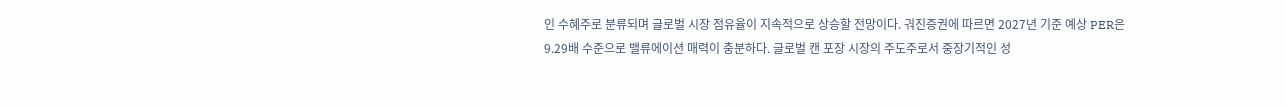인 수혜주로 분류되며 글로벌 시장 점유율이 지속적으로 상승할 전망이다. 궈진증권에 따르면 2027년 기준 예상 PER은 9.29배 수준으로 밸류에이션 매력이 충분하다. 글로벌 캔 포장 시장의 주도주로서 중장기적인 성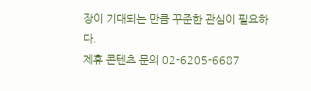장이 기대되는 만큼 꾸준한 관심이 필요하다.
제휴 콘텐츠 문의 02-6205-6687